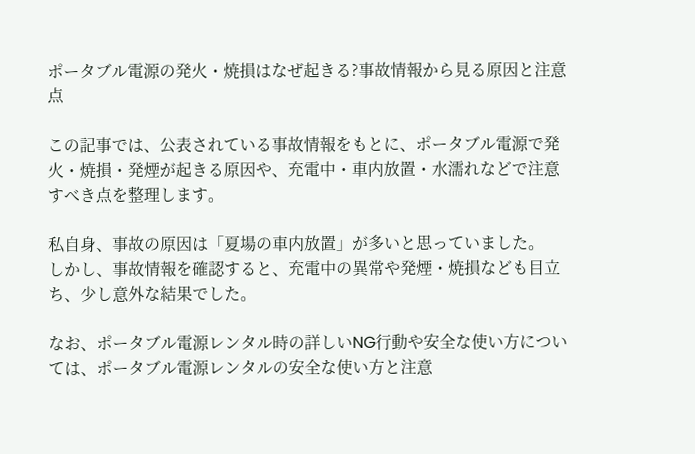ポータブル電源の発火・焼損はなぜ起きる?事故情報から見る原因と注意点

この記事では、公表されている事故情報をもとに、ポータブル電源で発火・焼損・発煙が起きる原因や、充電中・車内放置・水濡れなどで注意すべき点を整理します。

私自身、事故の原因は「夏場の車内放置」が多いと思っていました。
しかし、事故情報を確認すると、充電中の異常や発煙・焼損なども目立ち、少し意外な結果でした。

なお、ポータブル電源レンタル時の詳しいNG行動や安全な使い方については、ポータブル電源レンタルの安全な使い方と注意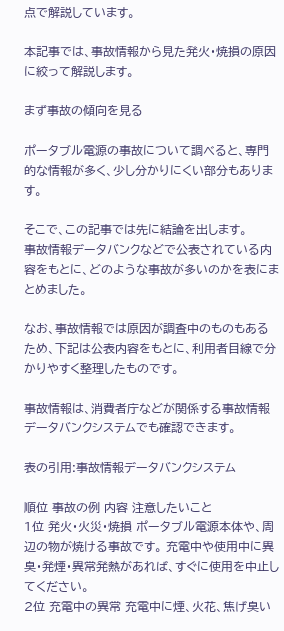点で解説しています。

本記事では、事故情報から見た発火・焼損の原因に絞って解説します。

まず事故の傾向を見る

ポータブル電源の事故について調べると、専門的な情報が多く、少し分かりにくい部分もあります。

そこで、この記事では先に結論を出します。
事故情報データバンクなどで公表されている内容をもとに、どのような事故が多いのかを表にまとめました。

なお、事故情報では原因が調査中のものもあるため、下記は公表内容をもとに、利用者目線で分かりやすく整理したものです。

事故情報は、消費者庁などが関係する事故情報データバンクシステムでも確認できます。

表の引用:事故情報データバンクシステム

順位 事故の例 内容 注意したいこと
1位 発火・火災・焼損 ポータブル電源本体や、周辺の物が焼ける事故です。 充電中や使用中に異臭・発煙・異常発熱があれば、すぐに使用を中止してください。
2位 充電中の異常 充電中に煙、火花、焦げ臭い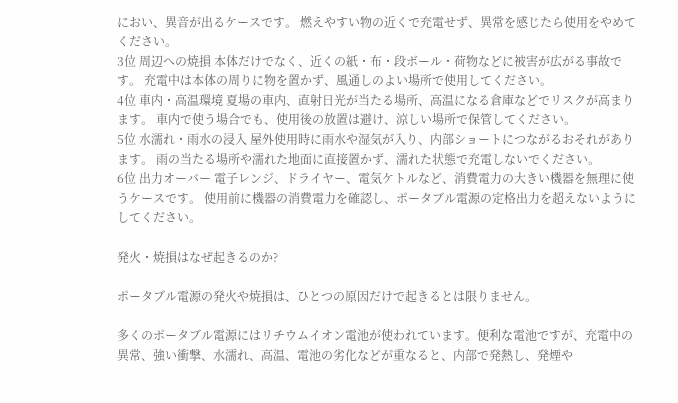におい、異音が出るケースです。 燃えやすい物の近くで充電せず、異常を感じたら使用をやめてください。
3位 周辺への焼損 本体だけでなく、近くの紙・布・段ボール・荷物などに被害が広がる事故です。 充電中は本体の周りに物を置かず、風通しのよい場所で使用してください。
4位 車内・高温環境 夏場の車内、直射日光が当たる場所、高温になる倉庫などでリスクが高まります。 車内で使う場合でも、使用後の放置は避け、涼しい場所で保管してください。
5位 水濡れ・雨水の浸入 屋外使用時に雨水や湿気が入り、内部ショートにつながるおそれがあります。 雨の当たる場所や濡れた地面に直接置かず、濡れた状態で充電しないでください。
6位 出力オーバー 電子レンジ、ドライヤー、電気ケトルなど、消費電力の大きい機器を無理に使うケースです。 使用前に機器の消費電力を確認し、ポータブル電源の定格出力を超えないようにしてください。

発火・焼損はなぜ起きるのか?

ポータブル電源の発火や焼損は、ひとつの原因だけで起きるとは限りません。

多くのポータブル電源にはリチウムイオン電池が使われています。便利な電池ですが、充電中の異常、強い衝撃、水濡れ、高温、電池の劣化などが重なると、内部で発熱し、発煙や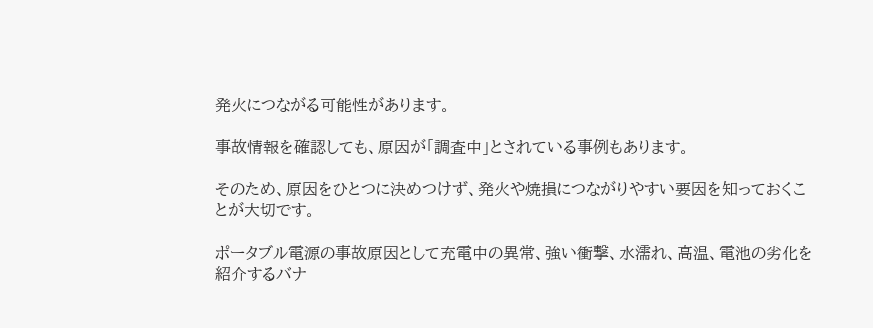発火につながる可能性があります。

事故情報を確認しても、原因が「調査中」とされている事例もあります。

そのため、原因をひとつに決めつけず、発火や焼損につながりやすい要因を知っておくことが大切です。

ポータブル電源の事故原因として充電中の異常、強い衝撃、水濡れ、高温、電池の劣化を紹介するバナ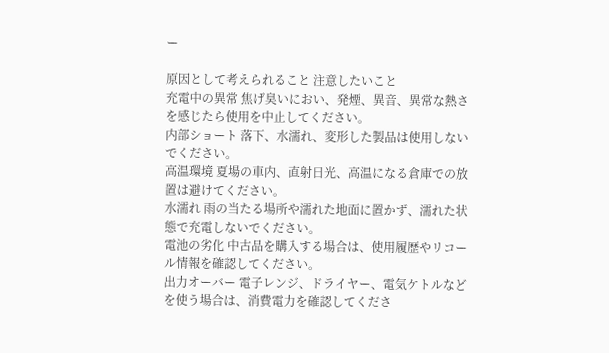ー

原因として考えられること 注意したいこと
充電中の異常 焦げ臭いにおい、発煙、異音、異常な熱さを感じたら使用を中止してください。
内部ショート 落下、水濡れ、変形した製品は使用しないでください。
高温環境 夏場の車内、直射日光、高温になる倉庫での放置は避けてください。
水濡れ 雨の当たる場所や濡れた地面に置かず、濡れた状態で充電しないでください。
電池の劣化 中古品を購入する場合は、使用履歴やリコール情報を確認してください。
出力オーバー 電子レンジ、ドライヤー、電気ケトルなどを使う場合は、消費電力を確認してくださ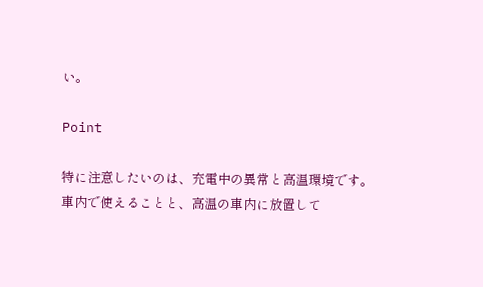い。

Point

特に注意したいのは、充電中の異常と高温環境です。
車内で使えることと、高温の車内に放置して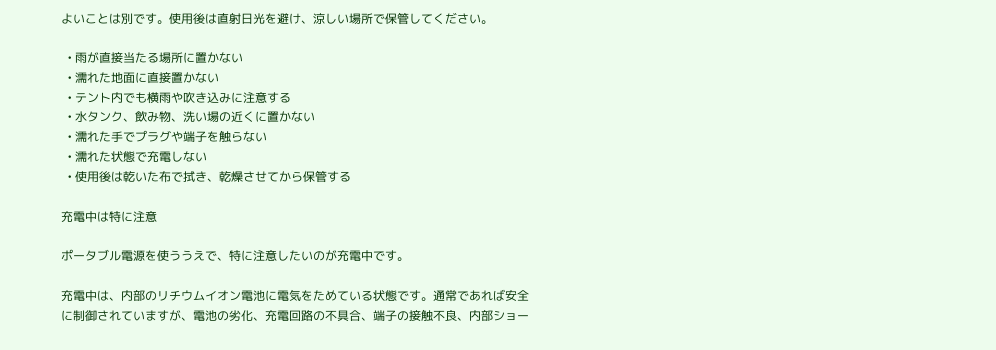よいことは別です。使用後は直射日光を避け、涼しい場所で保管してください。

  • 雨が直接当たる場所に置かない
  • 濡れた地面に直接置かない
  • テント内でも横雨や吹き込みに注意する
  • 水タンク、飲み物、洗い場の近くに置かない
  • 濡れた手でプラグや端子を触らない
  • 濡れた状態で充電しない
  • 使用後は乾いた布で拭き、乾燥させてから保管する

充電中は特に注意

ポータブル電源を使ううえで、特に注意したいのが充電中です。

充電中は、内部のリチウムイオン電池に電気をためている状態です。通常であれば安全に制御されていますが、電池の劣化、充電回路の不具合、端子の接触不良、内部ショー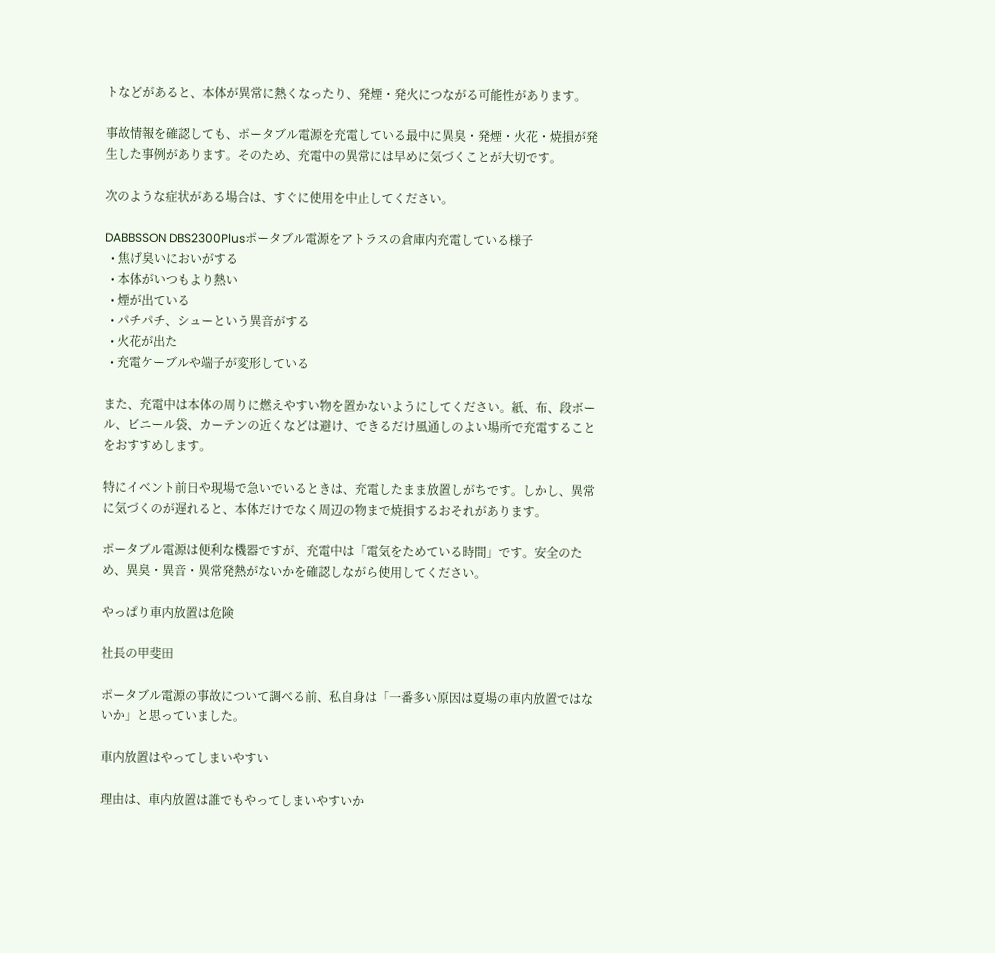トなどがあると、本体が異常に熱くなったり、発煙・発火につながる可能性があります。

事故情報を確認しても、ポータブル電源を充電している最中に異臭・発煙・火花・焼損が発生した事例があります。そのため、充電中の異常には早めに気づくことが大切です。

次のような症状がある場合は、すぐに使用を中止してください。

DABBSSON DBS2300Plusポータブル電源をアトラスの倉庫内充電している様子
  • 焦げ臭いにおいがする
  • 本体がいつもより熱い
  • 煙が出ている
  • パチパチ、シューという異音がする
  • 火花が出た
  • 充電ケーブルや端子が変形している

また、充電中は本体の周りに燃えやすい物を置かないようにしてください。紙、布、段ボール、ビニール袋、カーテンの近くなどは避け、できるだけ風通しのよい場所で充電することをおすすめします。

特にイベント前日や現場で急いでいるときは、充電したまま放置しがちです。しかし、異常に気づくのが遅れると、本体だけでなく周辺の物まで焼損するおそれがあります。

ポータブル電源は便利な機器ですが、充電中は「電気をためている時間」です。安全のため、異臭・異音・異常発熱がないかを確認しながら使用してください。

やっぱり車内放置は危険

社長の甲斐田

ポータブル電源の事故について調べる前、私自身は「一番多い原因は夏場の車内放置ではないか」と思っていました。

車内放置はやってしまいやすい

理由は、車内放置は誰でもやってしまいやすいか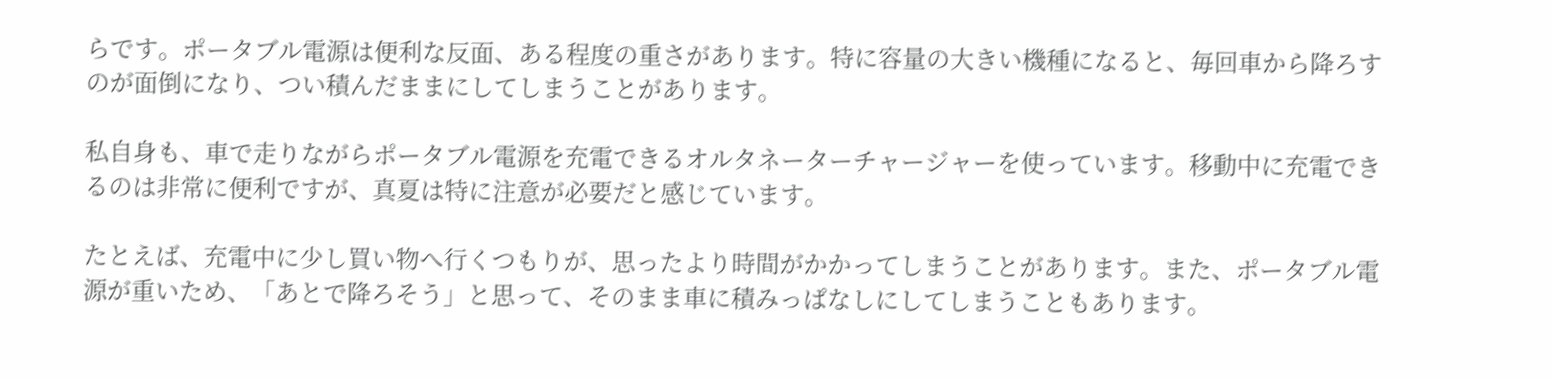らです。ポータブル電源は便利な反面、ある程度の重さがあります。特に容量の大きい機種になると、毎回車から降ろすのが面倒になり、つい積んだままにしてしまうことがあります。

私自身も、車で走りながらポータブル電源を充電できるオルタネーターチャージャーを使っています。移動中に充電できるのは非常に便利ですが、真夏は特に注意が必要だと感じています。

たとえば、充電中に少し買い物へ行くつもりが、思ったより時間がかかってしまうことがあります。また、ポータブル電源が重いため、「あとで降ろそう」と思って、そのまま車に積みっぱなしにしてしまうこともあります。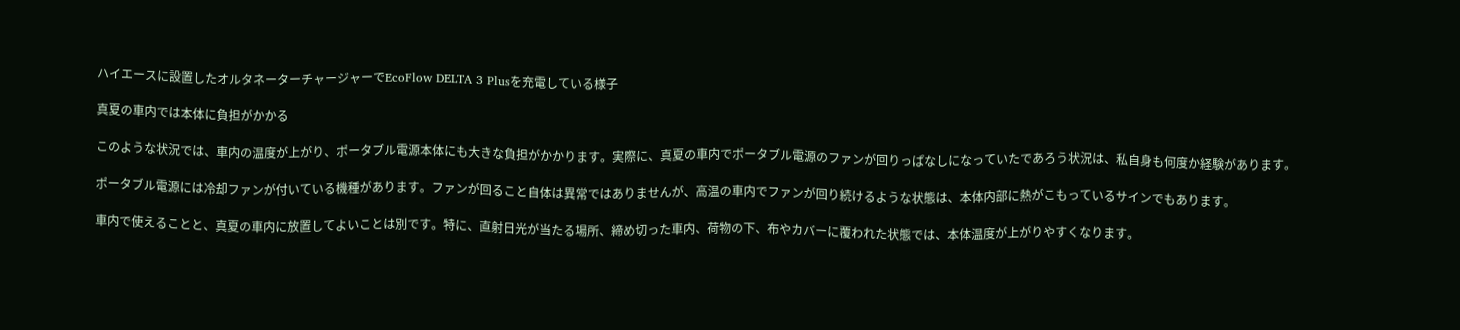ハイエースに設置したオルタネーターチャージャーでEcoFlow DELTA 3 Plusを充電している様子

真夏の車内では本体に負担がかかる

このような状況では、車内の温度が上がり、ポータブル電源本体にも大きな負担がかかります。実際に、真夏の車内でポータブル電源のファンが回りっぱなしになっていたであろう状況は、私自身も何度か経験があります。

ポータブル電源には冷却ファンが付いている機種があります。ファンが回ること自体は異常ではありませんが、高温の車内でファンが回り続けるような状態は、本体内部に熱がこもっているサインでもあります。

車内で使えることと、真夏の車内に放置してよいことは別です。特に、直射日光が当たる場所、締め切った車内、荷物の下、布やカバーに覆われた状態では、本体温度が上がりやすくなります。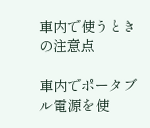車内で使うときの注意点

車内でポータブル電源を使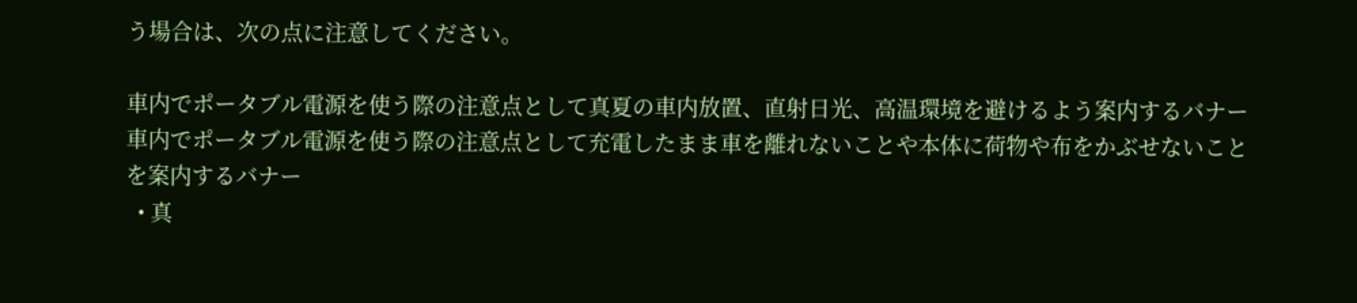う場合は、次の点に注意してください。

車内でポータブル電源を使う際の注意点として真夏の車内放置、直射日光、高温環境を避けるよう案内するバナー
車内でポータブル電源を使う際の注意点として充電したまま車を離れないことや本体に荷物や布をかぶせないことを案内するバナー
  • 真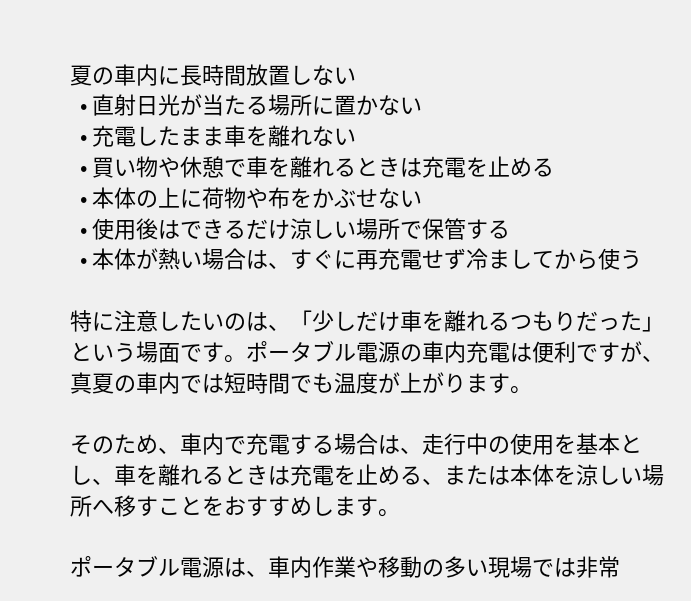夏の車内に長時間放置しない
  • 直射日光が当たる場所に置かない
  • 充電したまま車を離れない
  • 買い物や休憩で車を離れるときは充電を止める
  • 本体の上に荷物や布をかぶせない
  • 使用後はできるだけ涼しい場所で保管する
  • 本体が熱い場合は、すぐに再充電せず冷ましてから使う

特に注意したいのは、「少しだけ車を離れるつもりだった」という場面です。ポータブル電源の車内充電は便利ですが、真夏の車内では短時間でも温度が上がります。

そのため、車内で充電する場合は、走行中の使用を基本とし、車を離れるときは充電を止める、または本体を涼しい場所へ移すことをおすすめします。

ポータブル電源は、車内作業や移動の多い現場では非常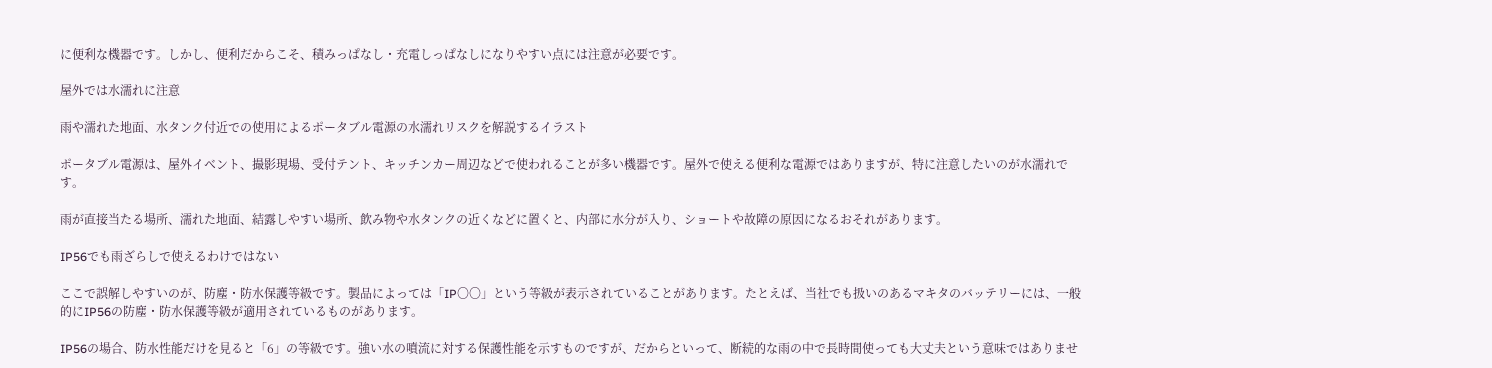に便利な機器です。しかし、便利だからこそ、積みっぱなし・充電しっぱなしになりやすい点には注意が必要です。

屋外では水濡れに注意

雨や濡れた地面、水タンク付近での使用によるポータブル電源の水濡れリスクを解説するイラスト

ポータブル電源は、屋外イベント、撮影現場、受付テント、キッチンカー周辺などで使われることが多い機器です。屋外で使える便利な電源ではありますが、特に注意したいのが水濡れです。

雨が直接当たる場所、濡れた地面、結露しやすい場所、飲み物や水タンクの近くなどに置くと、内部に水分が入り、ショートや故障の原因になるおそれがあります。

IP56でも雨ざらしで使えるわけではない

ここで誤解しやすいのが、防塵・防水保護等級です。製品によっては「IP〇〇」という等級が表示されていることがあります。たとえば、当社でも扱いのあるマキタのバッテリーには、一般的にIP56の防塵・防水保護等級が適用されているものがあります。

IP56の場合、防水性能だけを見ると「6」の等級です。強い水の噴流に対する保護性能を示すものですが、だからといって、断続的な雨の中で長時間使っても大丈夫という意味ではありませ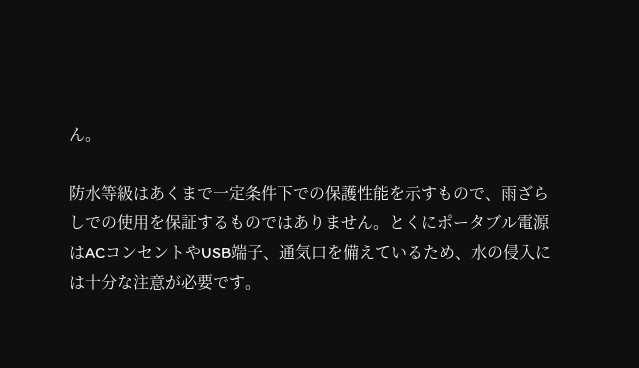ん。

防水等級はあくまで一定条件下での保護性能を示すもので、雨ざらしでの使用を保証するものではありません。とくにポータブル電源はACコンセントやUSB端子、通気口を備えているため、水の侵入には十分な注意が必要です。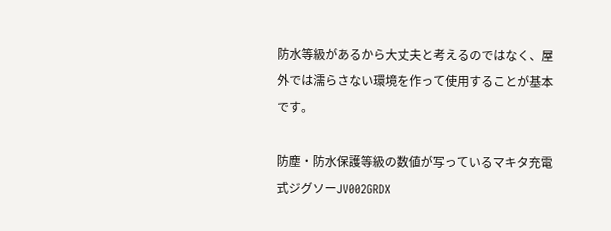防水等級があるから大丈夫と考えるのではなく、屋外では濡らさない環境を作って使用することが基本です。

防塵・防水保護等級の数値が写っているマキタ充電式ジグソーJV002GRDX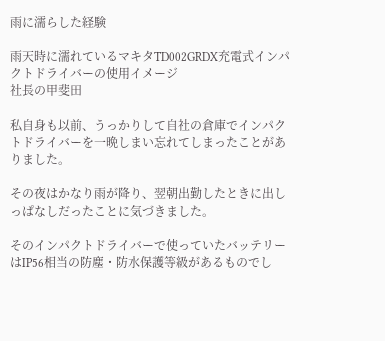雨に濡らした経験

雨天時に濡れているマキタTD002GRDX充電式インパクトドライバーの使用イメージ
社長の甲斐田

私自身も以前、うっかりして自社の倉庫でインパクトドライバーを一晩しまい忘れてしまったことがありました。

その夜はかなり雨が降り、翌朝出勤したときに出しっぱなしだったことに気づきました。

そのインパクトドライバーで使っていたバッテリーはIP56相当の防塵・防水保護等級があるものでし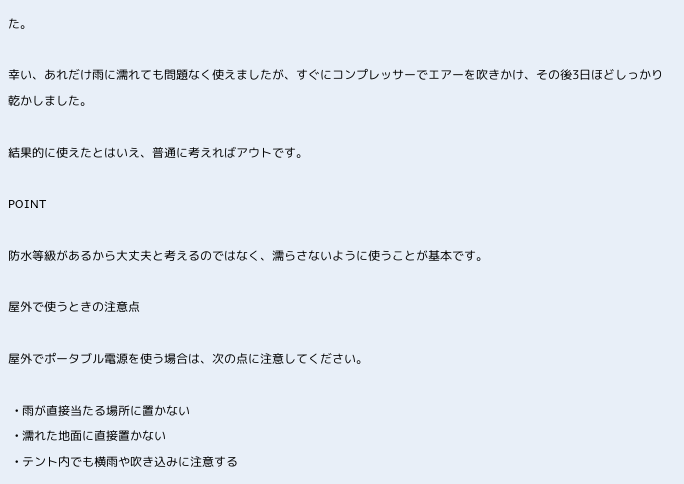た。

幸い、あれだけ雨に濡れても問題なく使えましたが、すぐにコンプレッサーでエアーを吹きかけ、その後3日ほどしっかり乾かしました。

結果的に使えたとはいえ、普通に考えればアウトです。

POINT

防水等級があるから大丈夫と考えるのではなく、濡らさないように使うことが基本です。

屋外で使うときの注意点

屋外でポータブル電源を使う場合は、次の点に注意してください。

  • 雨が直接当たる場所に置かない
  • 濡れた地面に直接置かない
  • テント内でも横雨や吹き込みに注意する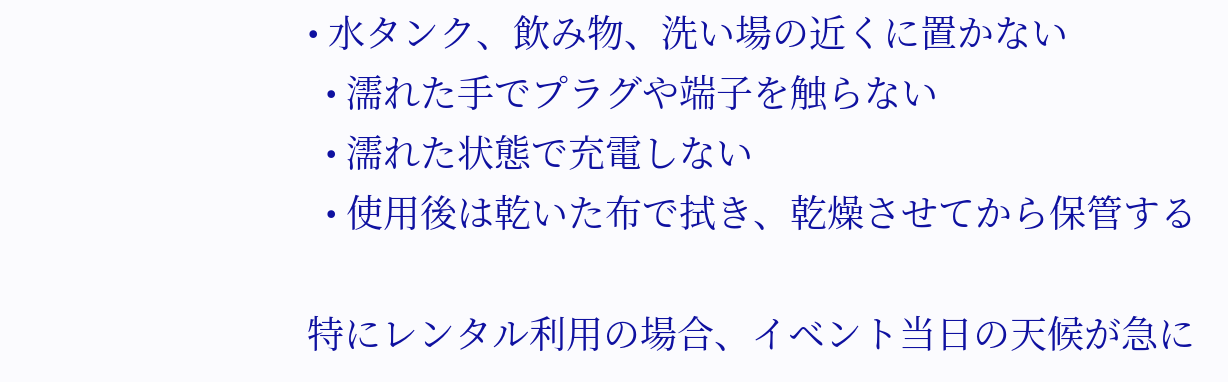• 水タンク、飲み物、洗い場の近くに置かない
  • 濡れた手でプラグや端子を触らない
  • 濡れた状態で充電しない
  • 使用後は乾いた布で拭き、乾燥させてから保管する

特にレンタル利用の場合、イベント当日の天候が急に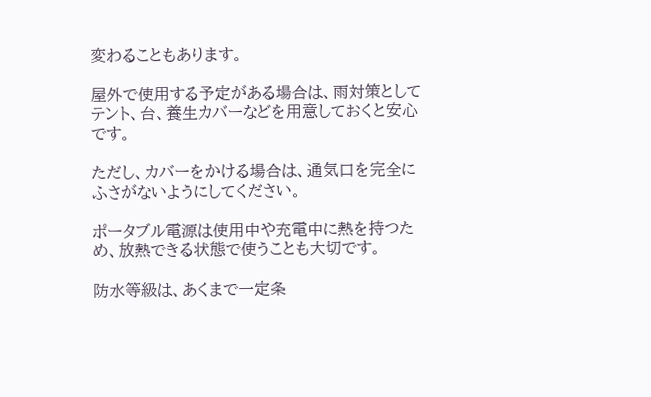変わることもあります。

屋外で使用する予定がある場合は、雨対策としてテント、台、養生カバーなどを用意しておくと安心です。

ただし、カバーをかける場合は、通気口を完全にふさがないようにしてください。

ポータブル電源は使用中や充電中に熱を持つため、放熱できる状態で使うことも大切です。

防水等級は、あくまで一定条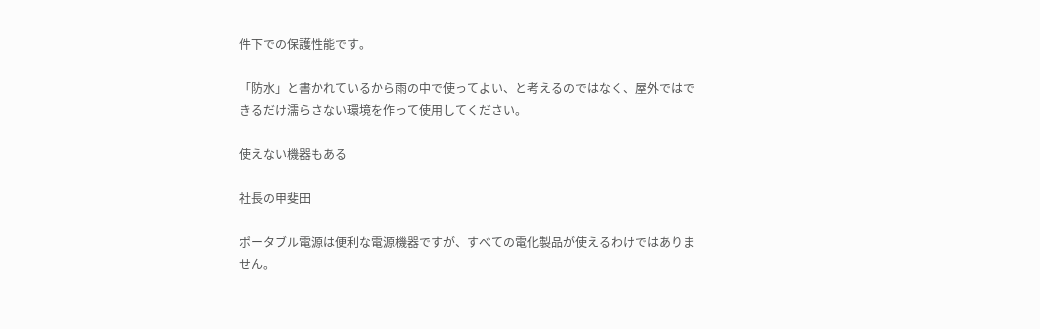件下での保護性能です。

「防水」と書かれているから雨の中で使ってよい、と考えるのではなく、屋外ではできるだけ濡らさない環境を作って使用してください。

使えない機器もある

社長の甲斐田

ポータブル電源は便利な電源機器ですが、すべての電化製品が使えるわけではありません。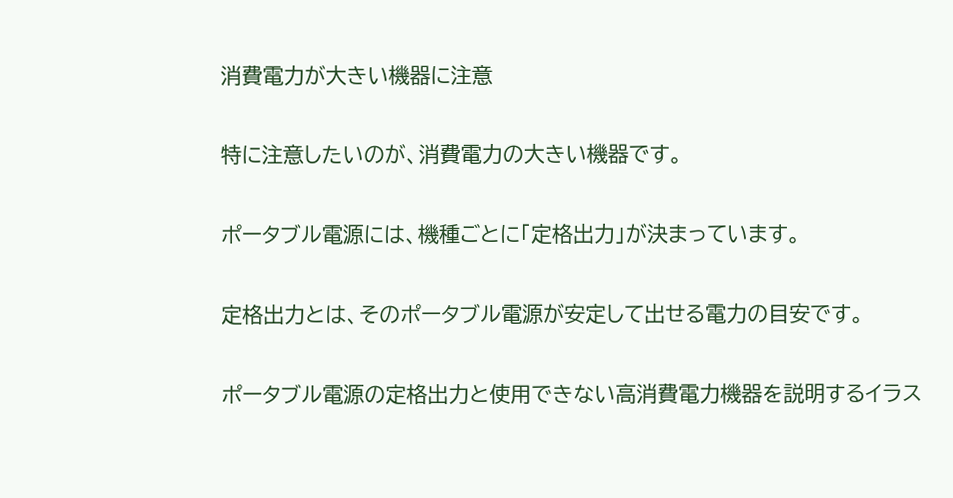消費電力が大きい機器に注意

特に注意したいのが、消費電力の大きい機器です。

ポータブル電源には、機種ごとに「定格出力」が決まっています。

定格出力とは、そのポータブル電源が安定して出せる電力の目安です。

ポータブル電源の定格出力と使用できない高消費電力機器を説明するイラス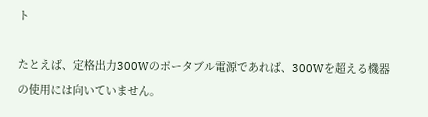ト

たとえば、定格出力300Wのポータブル電源であれば、300Wを超える機器の使用には向いていません。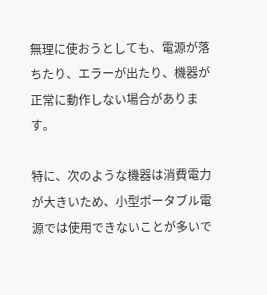無理に使おうとしても、電源が落ちたり、エラーが出たり、機器が正常に動作しない場合があります。

特に、次のような機器は消費電力が大きいため、小型ポータブル電源では使用できないことが多いで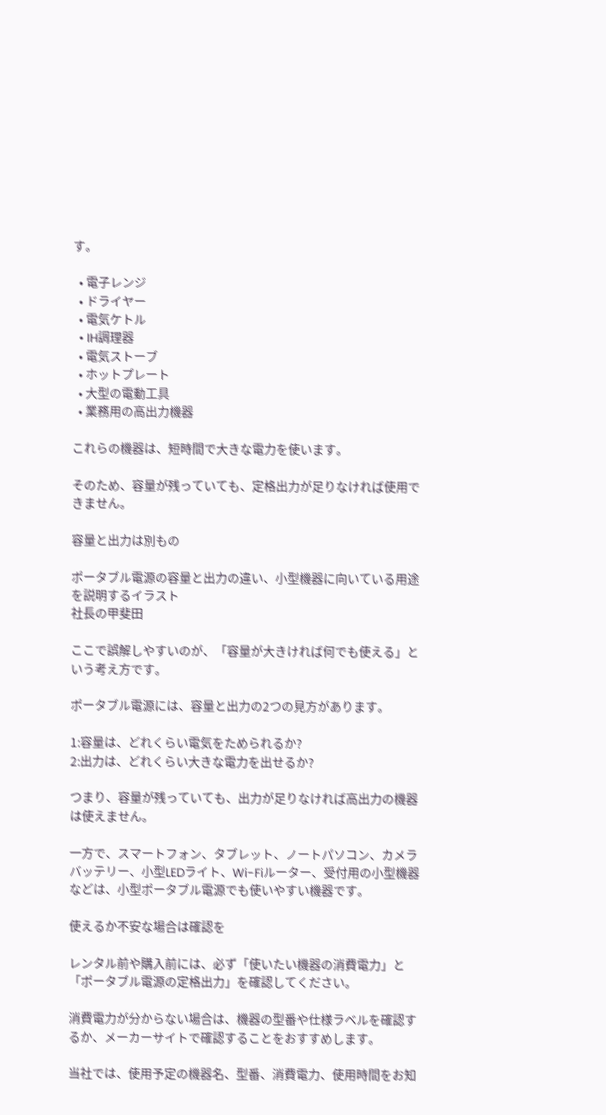す。

  • 電子レンジ
  • ドライヤー
  • 電気ケトル
  • IH調理器
  • 電気ストーブ
  • ホットプレート
  • 大型の電動工具
  • 業務用の高出力機器

これらの機器は、短時間で大きな電力を使います。

そのため、容量が残っていても、定格出力が足りなければ使用できません。

容量と出力は別もの

ポータブル電源の容量と出力の違い、小型機器に向いている用途を説明するイラスト
社長の甲斐田

ここで誤解しやすいのが、「容量が大きければ何でも使える」という考え方です。

ポータブル電源には、容量と出力の2つの見方があります。

1:容量は、どれくらい電気をためられるか?
2:出力は、どれくらい大きな電力を出せるか?

つまり、容量が残っていても、出力が足りなければ高出力の機器は使えません。

一方で、スマートフォン、タブレット、ノートパソコン、カメラバッテリー、小型LEDライト、Wi-Fiルーター、受付用の小型機器などは、小型ポータブル電源でも使いやすい機器です。

使えるか不安な場合は確認を

レンタル前や購入前には、必ず「使いたい機器の消費電力」と「ポータブル電源の定格出力」を確認してください。

消費電力が分からない場合は、機器の型番や仕様ラベルを確認するか、メーカーサイトで確認することをおすすめします。

当社では、使用予定の機器名、型番、消費電力、使用時間をお知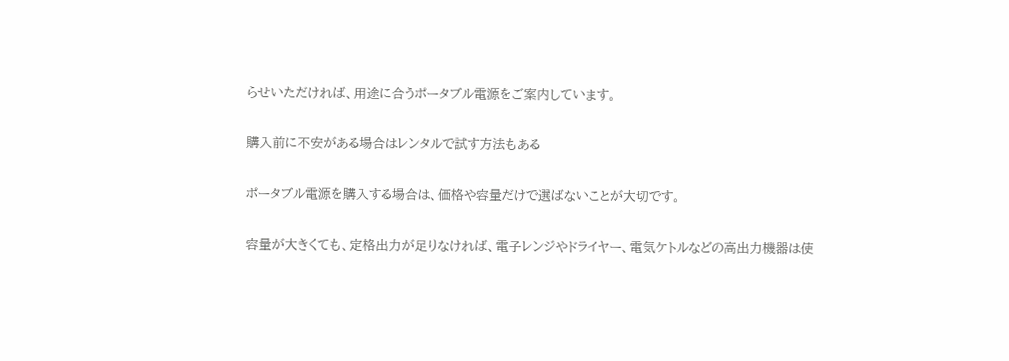らせいただければ、用途に合うポータブル電源をご案内しています。

購入前に不安がある場合はレンタルで試す方法もある

ポータブル電源を購入する場合は、価格や容量だけで選ばないことが大切です。

容量が大きくても、定格出力が足りなければ、電子レンジやドライヤー、電気ケトルなどの高出力機器は使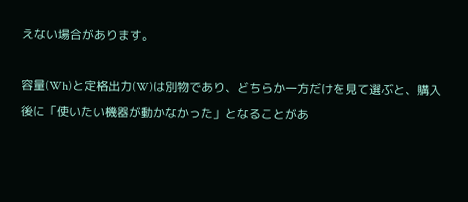えない場合があります。

容量(Wh)と定格出力(W)は別物であり、どちらか一方だけを見て選ぶと、購入後に「使いたい機器が動かなかった」となることがあ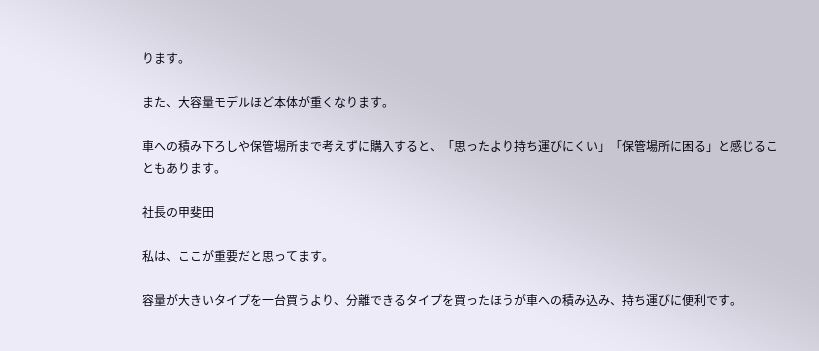ります。

また、大容量モデルほど本体が重くなります。

車への積み下ろしや保管場所まで考えずに購入すると、「思ったより持ち運びにくい」「保管場所に困る」と感じることもあります。

社長の甲斐田

私は、ここが重要だと思ってます。

容量が大きいタイプを一台買うより、分離できるタイプを買ったほうが車への積み込み、持ち運びに便利です。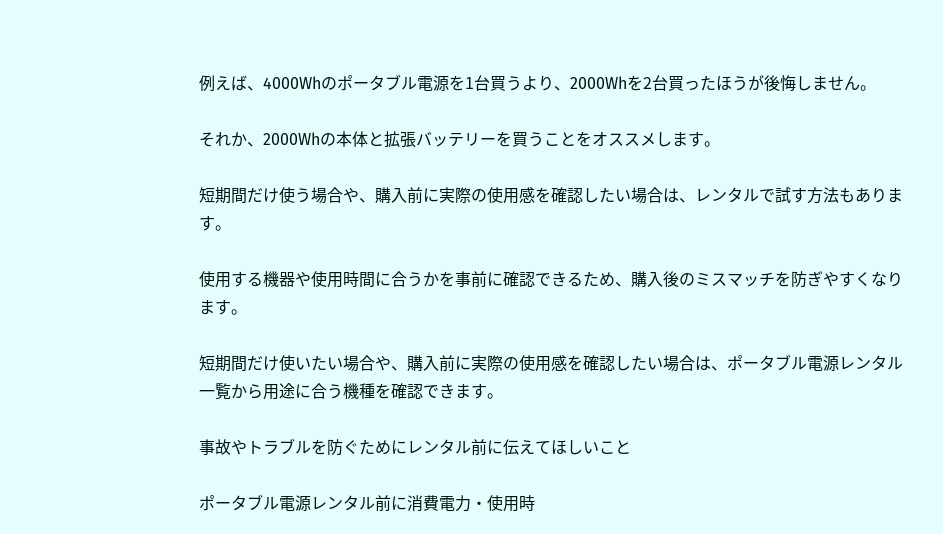例えば、4000Whのポータブル電源を1台買うより、2000Whを2台買ったほうが後悔しません。

それか、2000Whの本体と拡張バッテリーを買うことをオススメします。

短期間だけ使う場合や、購入前に実際の使用感を確認したい場合は、レンタルで試す方法もあります。

使用する機器や使用時間に合うかを事前に確認できるため、購入後のミスマッチを防ぎやすくなります。

短期間だけ使いたい場合や、購入前に実際の使用感を確認したい場合は、ポータブル電源レンタル一覧から用途に合う機種を確認できます。

事故やトラブルを防ぐためにレンタル前に伝えてほしいこと

ポータブル電源レンタル前に消費電力・使用時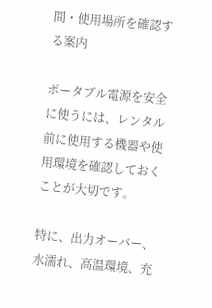間・使用場所を確認する案内

ポータブル電源を安全に使うには、レンタル前に使用する機器や使用環境を確認しておくことが大切です。

特に、出力オーバー、水濡れ、高温環境、充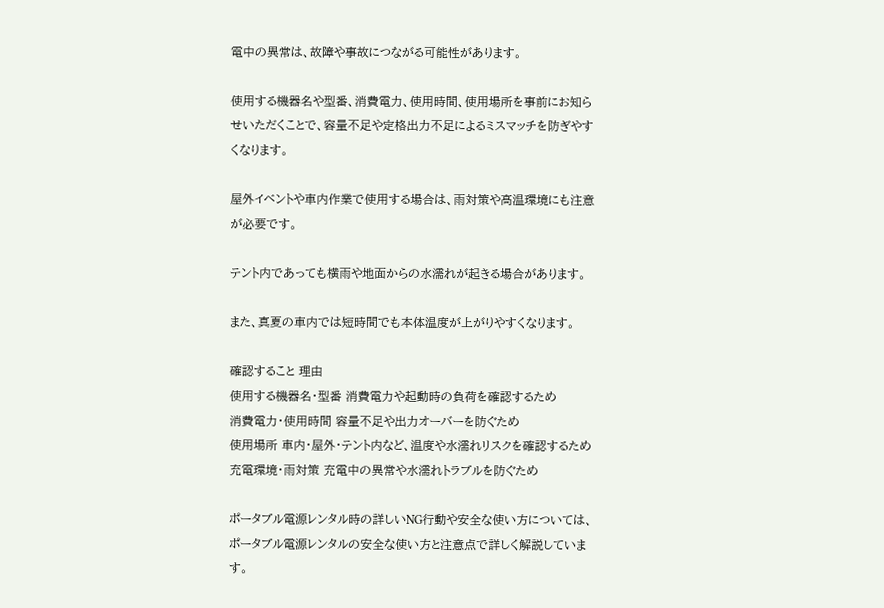電中の異常は、故障や事故につながる可能性があります。

使用する機器名や型番、消費電力、使用時間、使用場所を事前にお知らせいただくことで、容量不足や定格出力不足によるミスマッチを防ぎやすくなります。

屋外イベントや車内作業で使用する場合は、雨対策や高温環境にも注意が必要です。

テント内であっても横雨や地面からの水濡れが起きる場合があります。

また、真夏の車内では短時間でも本体温度が上がりやすくなります。

確認すること 理由
使用する機器名・型番 消費電力や起動時の負荷を確認するため
消費電力・使用時間 容量不足や出力オーバーを防ぐため
使用場所 車内・屋外・テント内など、温度や水濡れリスクを確認するため
充電環境・雨対策 充電中の異常や水濡れトラブルを防ぐため

ポータブル電源レンタル時の詳しいNG行動や安全な使い方については、ポータブル電源レンタルの安全な使い方と注意点で詳しく解説しています。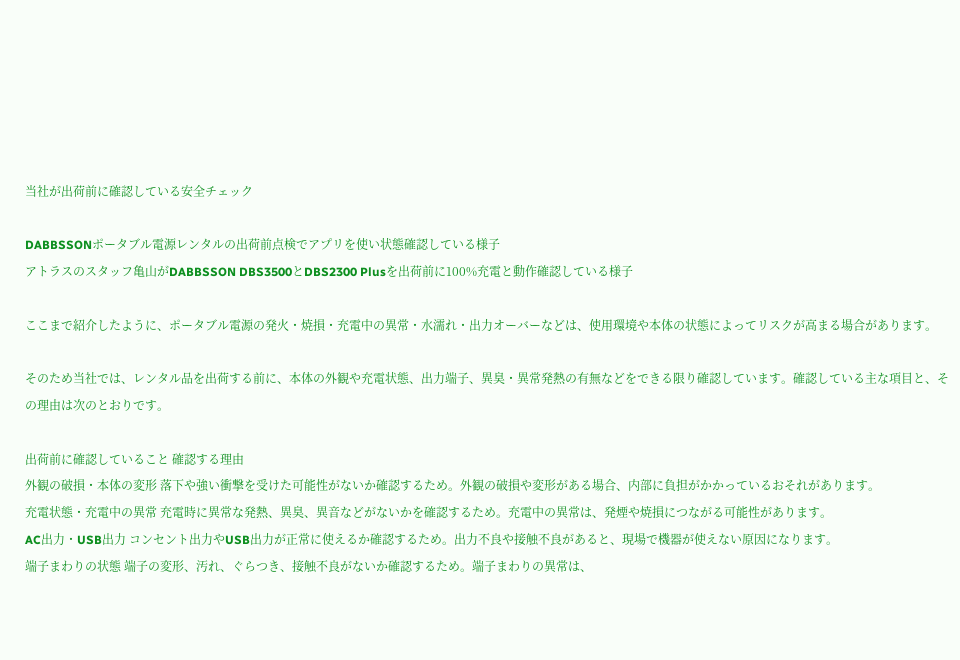当社が出荷前に確認している安全チェック

DABBSSONポータブル電源レンタルの出荷前点検でアプリを使い状態確認している様子
アトラスのスタッフ亀山がDABBSSON DBS3500とDBS2300 Plusを出荷前に100%充電と動作確認している様子

ここまで紹介したように、ポータブル電源の発火・焼損・充電中の異常・水濡れ・出力オーバーなどは、使用環境や本体の状態によってリスクが高まる場合があります。

そのため当社では、レンタル品を出荷する前に、本体の外観や充電状態、出力端子、異臭・異常発熱の有無などをできる限り確認しています。確認している主な項目と、その理由は次のとおりです。

出荷前に確認していること 確認する理由
外観の破損・本体の変形 落下や強い衝撃を受けた可能性がないか確認するため。外観の破損や変形がある場合、内部に負担がかかっているおそれがあります。
充電状態・充電中の異常 充電時に異常な発熱、異臭、異音などがないかを確認するため。充電中の異常は、発煙や焼損につながる可能性があります。
AC出力・USB出力 コンセント出力やUSB出力が正常に使えるか確認するため。出力不良や接触不良があると、現場で機器が使えない原因になります。
端子まわりの状態 端子の変形、汚れ、ぐらつき、接触不良がないか確認するため。端子まわりの異常は、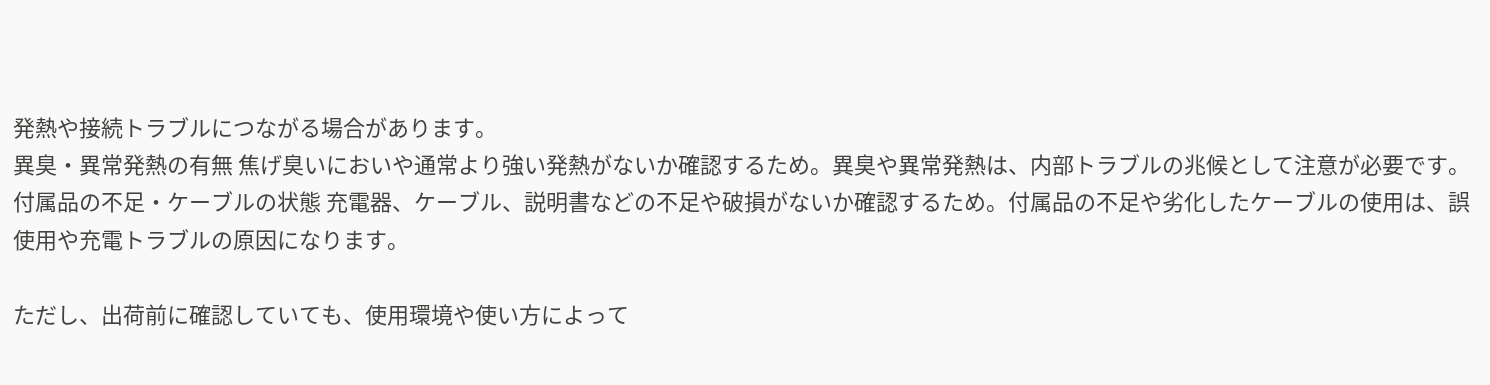発熱や接続トラブルにつながる場合があります。
異臭・異常発熱の有無 焦げ臭いにおいや通常より強い発熱がないか確認するため。異臭や異常発熱は、内部トラブルの兆候として注意が必要です。
付属品の不足・ケーブルの状態 充電器、ケーブル、説明書などの不足や破損がないか確認するため。付属品の不足や劣化したケーブルの使用は、誤使用や充電トラブルの原因になります。

ただし、出荷前に確認していても、使用環境や使い方によって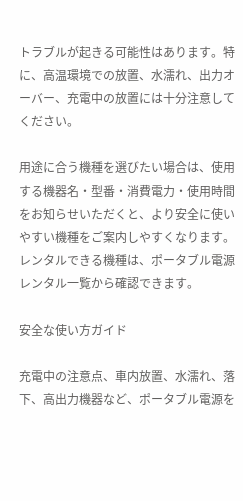トラブルが起きる可能性はあります。特に、高温環境での放置、水濡れ、出力オーバー、充電中の放置には十分注意してください。

用途に合う機種を選びたい場合は、使用する機器名・型番・消費電力・使用時間をお知らせいただくと、より安全に使いやすい機種をご案内しやすくなります。レンタルできる機種は、ポータブル電源レンタル一覧から確認できます。

安全な使い方ガイド

充電中の注意点、車内放置、水濡れ、落下、高出力機器など、ポータブル電源を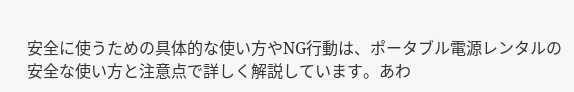安全に使うための具体的な使い方やNG行動は、ポータブル電源レンタルの安全な使い方と注意点で詳しく解説しています。あわ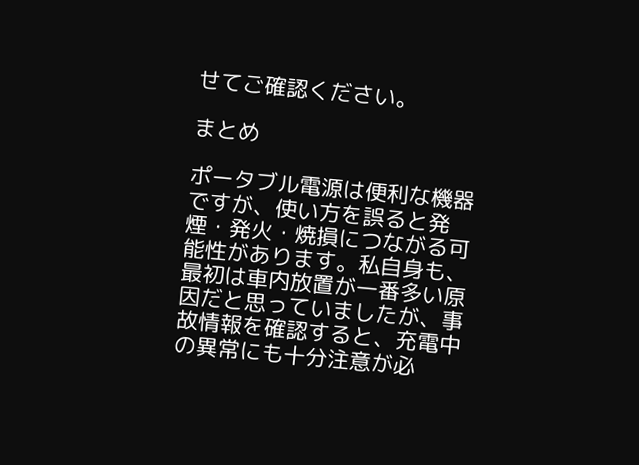せてご確認ください。

まとめ

ポータブル電源は便利な機器ですが、使い方を誤ると発煙・発火・焼損につながる可能性があります。私自身も、最初は車内放置が一番多い原因だと思っていましたが、事故情報を確認すると、充電中の異常にも十分注意が必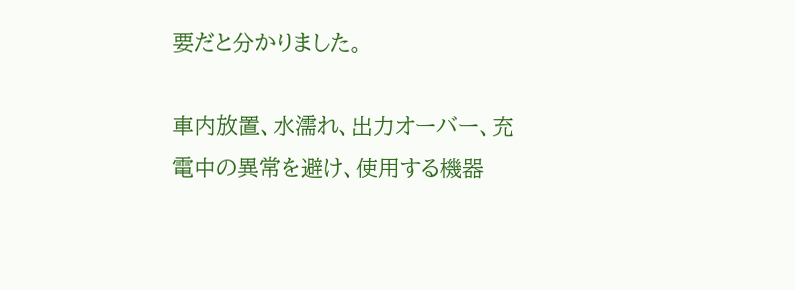要だと分かりました。

車内放置、水濡れ、出力オーバー、充電中の異常を避け、使用する機器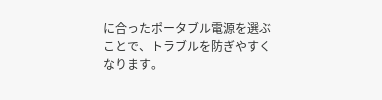に合ったポータブル電源を選ぶことで、トラブルを防ぎやすくなります。